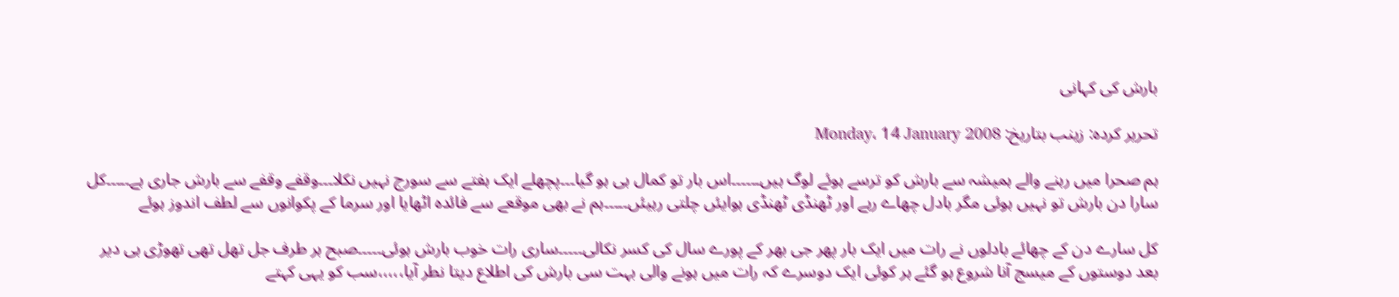بارش کی کہانی

تحرير کردہ: زینب بتاريخ: Monday، 14 January 2008

ہم صحرا میں رہنے والے ہمیشہ سے بارش کو ترسے ہوئے لوگ ہیں۔۔۔۔۔۔اس بار تو کمال ہی ہو گیا۔۔۔پچھلے ایک ہفتے سے سورج نہیں نکلا۔۔۔وقفے وقفے سے بارش جاری ہے۔۔۔۔۔کل سارا دن بارش تو نہیں ہوئی مگر بادل چھاے رہے اور ٹھنڈی ٹھنڈی ہوایئں چلتی رہیئں۔۔۔۔۔ہم نے بھی موقعے سے فائدہ اٹھایا اور سرما کے پکوانوں سے لطف اندوز ہوئے

کل سارے دن کے چھائے بادلوں نے رات میں ایک بار پھر جی بھر کے پورے سال کی کسر نکالی۔۔۔۔۔ساری رات خوب بارش ہوئی۔۔۔۔۔صبح ہر طرف جل تھل تھی تھوڑی ہی دیر بعد دوستوں کے میسج آنا شروع ہو گئے ہر کوئی ایک دوسرے کہ رات میں ہونے والی بہت سی بارش کی اطلاع دیتا نطر آیا،،،،،سب کو یہی کہتے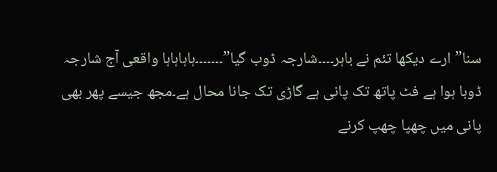سنا”ارے دیکھا تئم نے باہر۔۔۔۔شارجہ ڈوب گیا”۔۔۔۔۔۔۔ہاہاہاہا واقعی آج شارجہ ڈوبا ہوا ہے فٹ پاتھ تک پانی ہے گاڑی تک جانا محال ہے۔مجھ جیسے پھر بھی پانی میں چھپا چھپ کرنے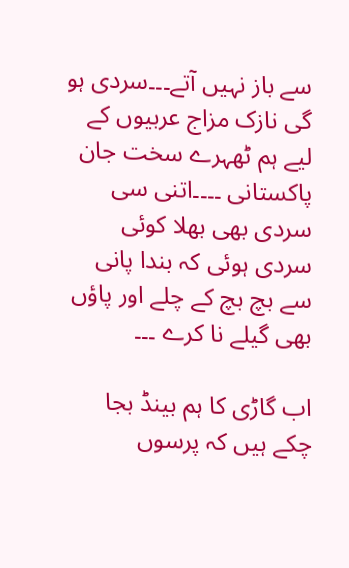سے باز نہیں آتے۔۔۔سردی ہو گی نازک مزاج عربیوں کے لیے ہم ٹھہرے سخت جان پاکستانی ۔۔۔۔اتنی سی سردی بھی بھلا کوئی سردی ہوئی کہ بندا پانی سے بچ بچ کے چلے اور پاؤں بھی گیلے نا کرے ۔۔۔

اب گاڑی کا ہم بینڈ بجا چکے ہیں کہ پرسوں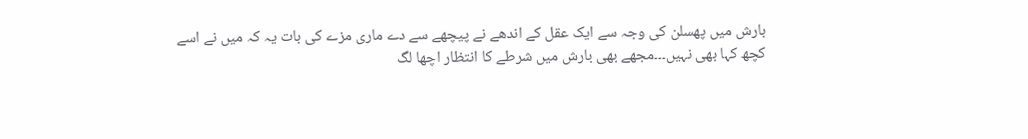بارش میں پھسلن کی وجہ سے ایک عقل کے اندھے نے پیچھے سے دے ماری مزے کی بات یہ کہ میں نے اسے کچھ کہا بھی نہیں۔۔۔مجھے بھی بارش میں شرطے کا انتظار اچھا لگ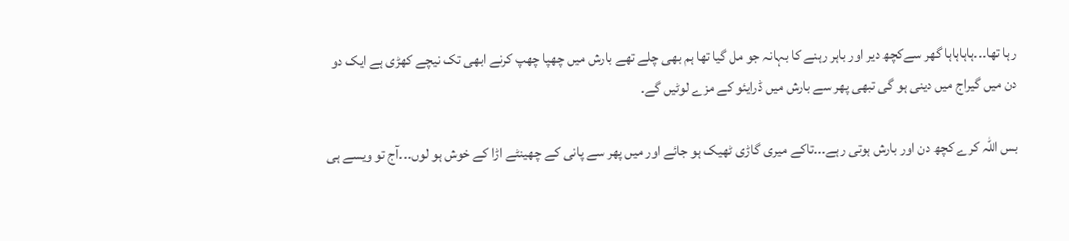رہا تھا۔۔۔ہاہاہاہا گھر سےکچھ دیر اور باہر رہنے کا بہانہ جو مل گیا تھا ہم بھی چلے تھے بارش میں چھپا چھپ کرنے ابھی تک نیچے کھڑی ہے ایک دو دن میں گیراج میں دینی ہو گی تبھی پھر سے بارش میں ڈرایئو کے مزے لوٹیں گے۔

بس اللہ کرے کچھ دن اور بارش ہوتی رہے۔۔۔تاکے میری گاڑی ٹھیک ہو جائے اور میں پھر سے پانی کے چھینٹے اڑا کے خوش ہو لوں۔۔۔آج تو ویسے ہی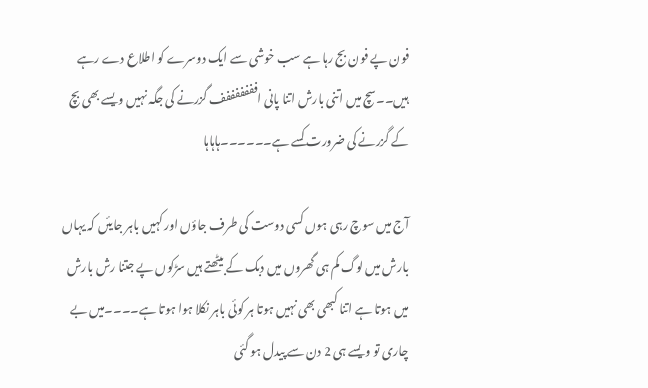فون پے فون بج رہا ہے سب خوشی سے ایک دوسرے کو اطلاع دے رہے ہیں۔۔سچ میں اتنی بارش اتنا پانی افففففففف گزرنے کی جگہ نہیں ویسے بھی بچ کے گزرنے کی ضرورت کسے ہے۔۔۔۔۔۔ہاہاہا

آج میں سوچ رہی ہوں کسی دوست کی طرف جاؤں اور کہیں باہر جایئں کہ یہاں بارش میں لوگ کم ہی گھروں میں دبک کے بیٹھتے ہیں سڑکوں پے جتنا رش بارش میں ہوتا ہے اتنا کبھی بھی نہیں ہوتا ہر کوئی باہر نکلا ہوا ہوتا ہے۔۔۔۔میں بے چاری تو ویسے ہی 2 دن سے پیدل ہو گئی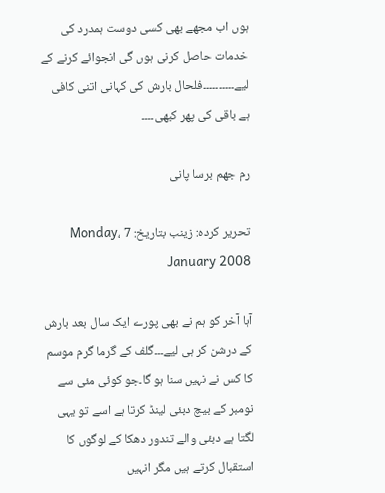ہوں اب مجھے بھی کسی دوست ہمدرد کی خدمات حاصل کرنی ہوں گی انجوائے کرنے کے لیے۔۔۔۔۔۔۔۔۔۔فلحال بارش کی کہانی اتنی کافی ہے باقی کی پھر کبھی۔۔۔۔

رم جھم برسا پانی

تحرير کردہ: زینب بتاريخ: Monday، 7 January 2008

آہا آخر کو ہم نے بھی پورے ایک سال بعد بارش کے درشن کر ہی لیے۔۔۔گلف کے گرما گرم موسم کا کس نے نہیں سنا ہو گا۔جو کوئی مئی سے نومبر کے بیچ دبئی لینڈ کرتا ہے اسے تو یہی لگتا ہے دبئی والے تندور دھکا کے لوگوں کا استقبال کرتے ہیں مگر انہیں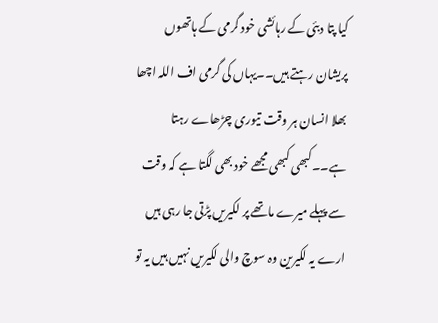کیا پتا دبئی کے رہائشی خود گرمی کے ہاتھوں پریشان رہتے ہیں۔۔یہاں کی گرمی اف اللہ اچھا بھلا انسان ہر وقت تیوری چڑھاے رہتا ہے۔۔کبھی کبھی مجھے خود بھی لگتا ہے کہ وقت سے پہلے میرے ماتھے پر لکیریں پڑتی جا رہی ہیں ارے یہ لکیرین وہ سوچ والی لکیریں نہیں ہیں یہ تو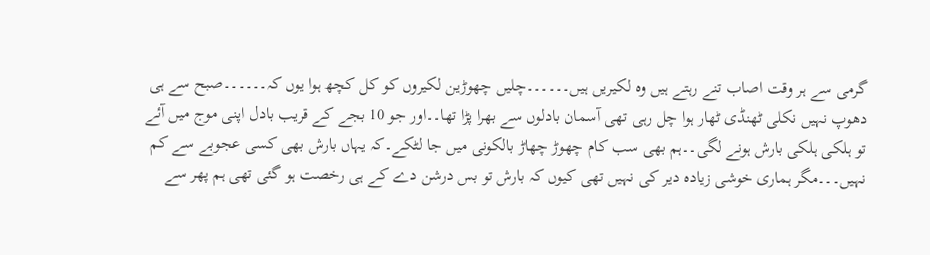گرمی سے ہر وقت اصاب تنے رہتے ہیں وہ لکیریں ہیں۔۔۔۔۔۔چلیں چھوڑین لکیروں کو کل کچھ ہوا یوں کہ۔۔۔۔۔۔صبح سے ہی دھوپ نہیں نکلی ٹھنڈی ٹھار ہوا چل رہی تھی آسمان بادلوں سے بھرا پڑا تھا۔۔اور جو 10 بجے کے قریب بادل اپنی موج میں آئے تو ہلکی ہلکی بارش ہونے لگی۔۔ہم بھی سب کام چھوڑ چھاڑ بالکونی میں جا لٹکے۔کہ یہاں بارش بھی کسی عجوبے سے کم نہیں۔۔۔مگر ہماری خوشی زیادہ دیر کی نہیں تھی کیوں کہ بارش تو بس درشن دے کے ہی رخصت ہو گئی تھی ہم پھر سے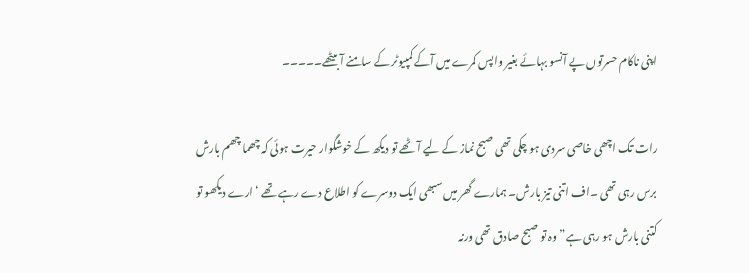اپنی ناکام حسرتوں پے آنسو بہائے بغیر واپس کمرے میں آکے کمپیوٹر کے سامنے آ بیٹھے۔۔۔۔۔

رات تک اچھی خاصی سردی ہو چکی تھی صبح نماز کے لیے آٹھے تو دیکھ کے خوشگوار حیرت ہوئی کہ چھما چھم بارش برس رہی تھی ۔اف اتنی تیز بارش۔ ہمارے گھر میں سبھی ایک دوسرے کو اطلاع دے رہے تھے ‘ارے دیکھو تو کتنی بارش ہو رہی ہے” وہ تو صبح صادق تھی ورنہ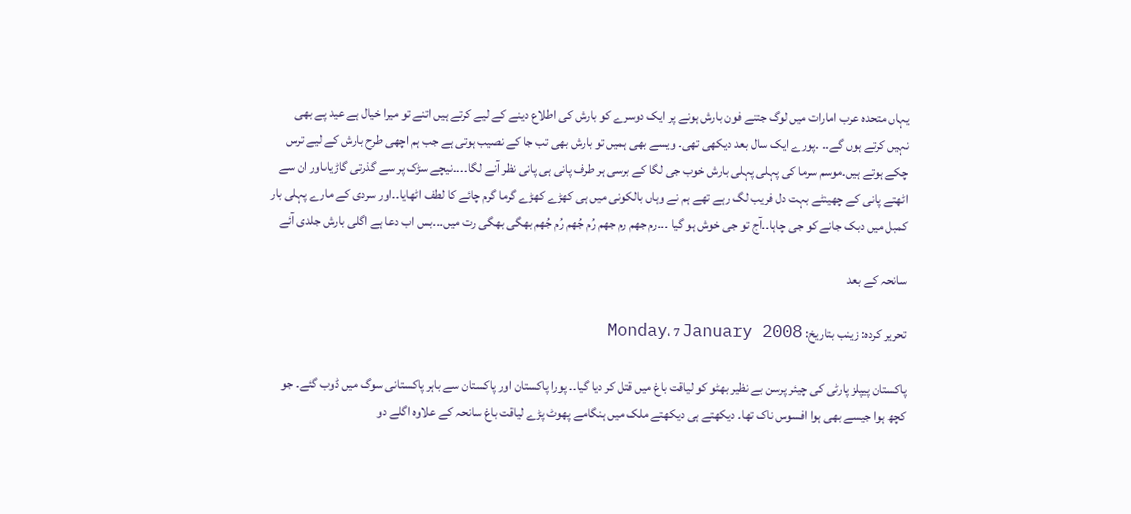یہاں متحدہ عرب امارات میں لوگ جتنے فون بارش ہونے پر ایک دوسرے کو بارش کی اطلاع دینے کے لیے کرتے ہیں اتنے تو میرا خیال ہے عید پے بھی نہیں کرتے ہوں گے۔۔ ۔پورے ایک سال بعد دیکھی تھی۔ ویسے بھی ہمیں تو بارش بھی تب جا کے نصیب ہوتی ہے جب ہم اچھی طرح بارش کے لیے ترس چکے ہوتے ہیں۔موسم سرما کی پہلی پہلی بارش خوب جی لگا کے برسی ہر طرف پانی ہی پانی نظر آنے لگا۔۔۔۔نیچے سڑک پر سے گذرتی گاڑیاںاور ان سے اٹھتے پانی کے چھینٹے بہت دل فریب لگ رہے تھے ہم نے وہاں بالکونی میں ہی کھڑے کھڑے گرما گرم چائے کا لطف اٹھایا۔۔اور سردی کے مارے پہلی بار کمبل میں دبک جانے کو جی چاہا۔۔آج تو جی خوش ہو گیا ۔۔۔رم جھم رم جھم رُم جُھم رُم جُھم بھگی بھگی رت میں۔۔۔بس اب دعا ہے اگلی بارش جلدی آئے

سانحہ کے بعد

تحرير کردہ: زینب بتاريخ: Monday، 7 January 2008

پاکستان پیپلز پارٹی کی چیئر پرسن بے نظیر بھٹو کو لیاقت باغ میں قتل کر دیا گیا۔۔ پورا پاکستان اور پاکستان سے باہر پاکستانی سوگ میں ڈوب گئے۔ جو کچھ ہوا جیسے بھی ہوا افسوس ناک تھا۔ دیکھتے ہی دیکھتے ملک میں ہنگامے پھوٹ پڑے لیاقت باغ سانحہ کے علاوہ اگلے دو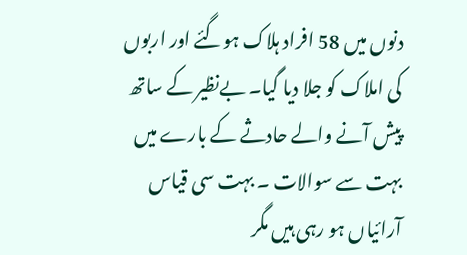دنوں میں 58 افراد ہلاک ہوگئے اور اربوں کی املاک کو جلا دیا گیا۔ بےنظیر کے ساتھ پیش آنے والے حادثے کے بارے میں بہت سے سوالات ۔ بہت سی قیاس آرائیاں ہو رہی ہیں مگر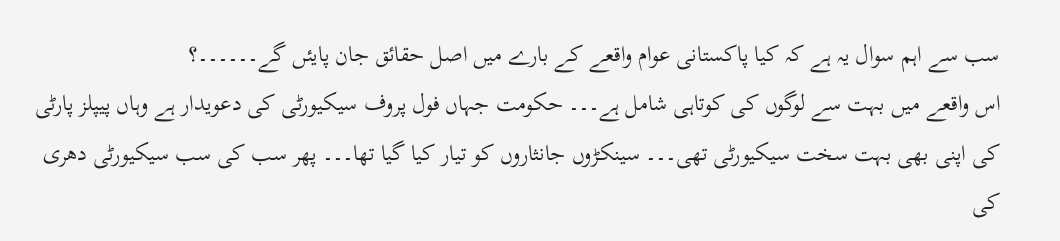سب سے اہم سوال یہ ہے کہ کیا پاکستانی عوام واقعے کے بارے میں اصل حقائق جان پایئں گے۔۔۔۔۔۔؟
اس واقعے میں بہت سے لوگوں کی کوتاہی شامل ہے۔۔۔ حکومت جہاں فول پروف سیکیورٹی کی دعویدار ہے وہاں پیپلز پارٹی کی اپنی بھی بہت سخت سیکیورٹی تھی۔۔۔ سینکڑوں جانثاروں کو تیار کیا گیا تھا۔۔۔ پھر سب کی سب سیکیورٹی دھری کی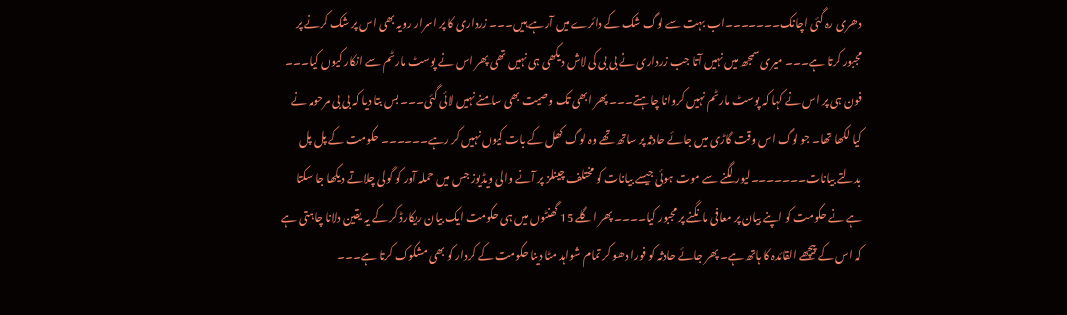دھری رہ گئی اچانک۔۔۔۔۔۔۔اب بہت سے لوگ شک کے دائرے میں آرہے ہیں۔۔۔ زرداری کا پر اسرار رویہ بھی اس پر شک کرنے پر مجبور کرتا ہے۔۔۔ میری سمجھ میں نہیں آتا جب زرداری نے بی بی کی لاش دیکھی ہی نہیں تھی پھر اس نے پوسٹ مارٹم سے انکار کیوں کیا۔۔۔ فون ہی پر اس نے کہا کہ پوسٹ مارٹم نہیں کروانا چاہتے۔۔۔ پھر ابھی تک وصیت بھی سامنے نہیں لائی گئی۔۔۔ بس بتا دیا کہ بی بی مرحومہ نے کیا لکھا تھا۔ جو لوگ اس وقت گاڑی میں جائے حادثہ پر ساتھ تھے وہ لوگ کھل کے بات کیوں نہیں کر رہے۔۔۔۔۔۔ حکومت کے پل پل بدلتے بیانات۔۔۔۔۔۔۔لیور لگنے سے موت ہوئی جیسے بیانات کو مختلف چینلز پر آنے والی ویڈیوز جس میں حملہ آور کو گولی چلاتے دیکھا جا سکتا ہے نے حکومت کو اپنے بیان پر معافی مانگنے پر مجبور کیا۔۔۔۔ پھر اگلے 15 گھنٹوں میں ہی حکومت ایک بیان ریکارڈ کر کے یہ یقین دلانا چاہتی ہے کہ اس کے پیچھے القائدہ کا ہاتھ ہے۔ پھر جائے حادثہ کو فورا دھو کر تمام شواہد مٹا دینا حکومت کے کردار کو بھی مشکوک کرتا ہے۔۔۔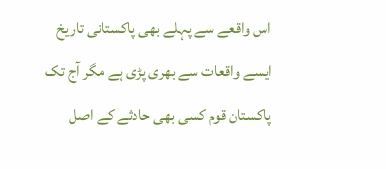اس واقعے سے پہلے بھی پاکستانی تاریخ ایسے واقعات سے بھری پڑی ہے مگر آج تک پاکستان قوم کسی بھی حادثے کے اصل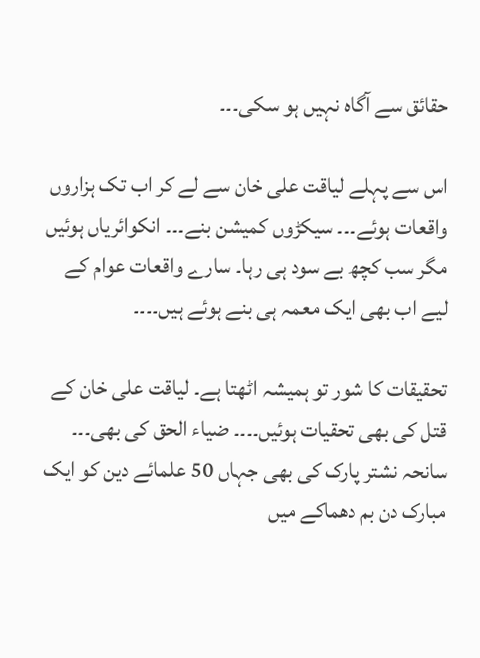حقائق سے آگاہ نہیں ہو سکی۔۔۔

اس سے پہلے لیاقت علی خان سے لے کر اب تک ہزاروں واقعات ہوئے۔۔۔ سیکڑوں کمیشن بنے۔۔۔ انکوائریاں ہوئیں مگر سب کچھ بے سود ہی رہا۔ سارے واقعات عوام کے لیے اب بھی ایک معمہ ہی بنے ہوئے ہیں۔۔۔۔

تحقیقات کا شور تو ہمیشہ اٹھتا ہے۔ لیاقت علی خان کے قتل کی بھی تحقیات ہوئیں۔۔۔۔ ضیاء الحق کی بھی۔۔۔ سانحہ نشتر پارک کی بھی جہاں 50 علمائے دین کو ایک مبارک دن بم دھماکے میں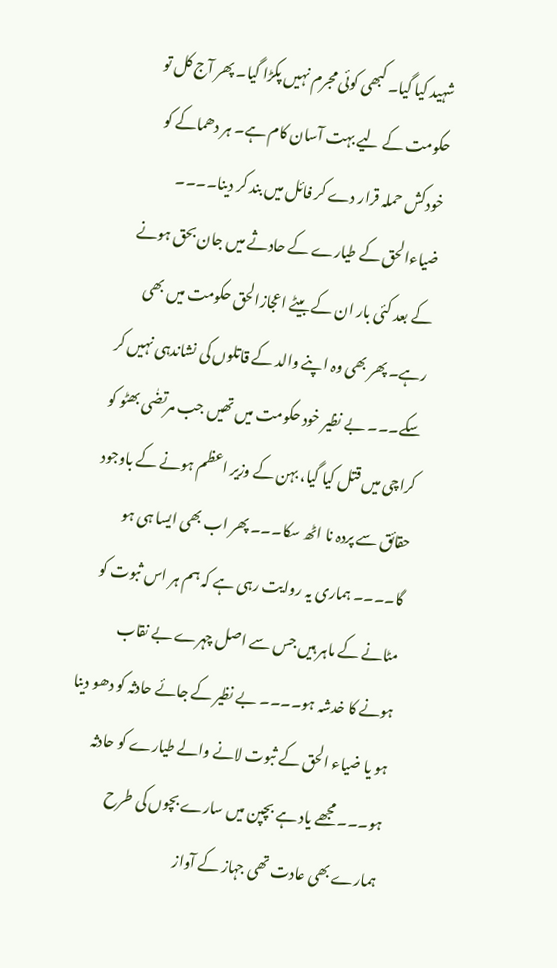شہید کیا گیا۔ کبھی کوئی مجرم نہیں پکڑا گیا۔ پھر آج کل تو حکومت کے لیے بہت آسان کام ہے۔ ہر دھماکے کو خودکش حملہ قرار دے کر فائل میں بند کر دینا۔۔۔۔
ضیاءالحق کے طیارے کے حادثے میں جان بحق ہونے کے بعد کئی بار ان کے بیٹے اعجازالحق حکومت میں بھی رہے۔ پھر بھی وہ اپنے والد کے قاتلوں کی نشاندہی نہیں کر سکے۔۔۔ بے نظیر خود حکومت میں تھیں جب مرتضٰی بھٹو کو کراچی میں قتل کیا گیا، بہن کے وزیر اعظم ہونے کے باوجود حقائق سے پردہ نا اٹھ سکا۔۔۔ پھر اب بھی ایسا ہی ہو گا۔۔۔۔ ہماری یہ روایت رہی ہے کہ ہم ہر اس ثبوت کو مٹانے کے ماہر ہیں جس سے اصل چہرے بے نقاب ہونے کا خدشہ ہو۔۔۔۔ بے نظیر کے جائے حادثہ کو دھو دینا ہو یا ضیاء الحق کے ثبوت لانے والے طیارے کو حادثہ ہو۔۔۔ مجھے یاد ہے بچپن میں سارے بچوں کی طرح ہمارے بھی عادت تھی جہاز کے آواز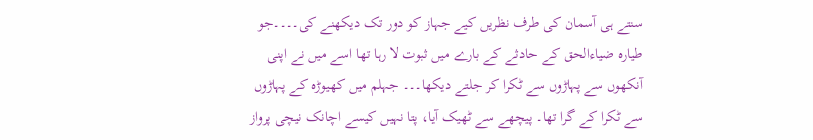سنتے ہی آسمان کی طرف نظریں کیے جہاز کو دور تک دیکھنے کی۔۔۔۔جو طیارہ ضیاءالحق کے حادثے کے بارے میں ثبوت لا رہا تھا اسے میں نے اپنی آنکھوں سے پہاڑوں سے ٹکرا کر جلتے دیکھا۔۔۔ جہلم میں کھیوڑہ کے پہاڑوں سے ٹکرا کے گرا تھا۔ پیچھے سے ٹھیک آیا، پتا نہیں کیسے اچانک نیچی پرواز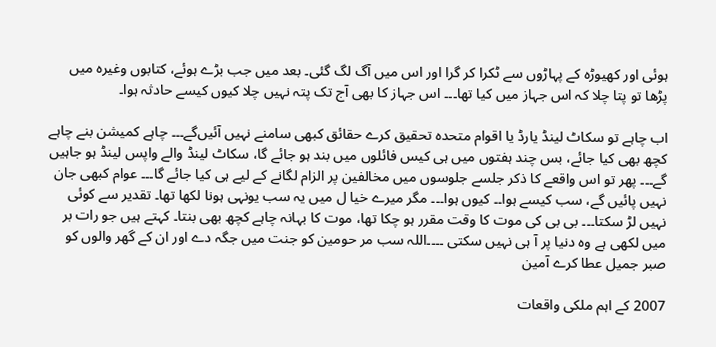ہوئی اور کھیوڑہ کے پہاڑوں سے ٹکرا کر گرا اور اس میں آگ لگ گئی۔ بعد میں جب بڑے ہوئے، کتابوں وغیرہ میں پڑھا تو پتا چلا کہ اس جہاز میں کیا تھا۔۔۔ اس جہاز کا بھی آج تک پتہ نہیں چلا کیوں کیسے حادثہ ہوا۔

اب چاہے تو سکاٹ لینڈ یارڈ یا اقوام متحدہ تحقیق کرے حقائق کبھی سامنے نہیں آئیں‌گے۔۔۔ چاہے کمیشن بنے چاہے کچھ بھی کیا جائے، بس چند ہفتوں میں ہی کیس فائلوں میں بند ہو جائے گا، سکاٹ لینڈ والے واپس لینڈ ہو جاہیں گے۔۔۔ پھر تو اس واقعے کا ذکر جلسے جلوسوں میں مخالفین پر الزام لگانے کے لیے ہی کیا جائے گا۔۔۔ عوام کبھی جان نہیں پائیں گے، سب کیسے ہوا۔۔ کیوں ہوا۔۔۔ مگر میرے خیا ل میں یہ سب یونہی ہونا لکھا تھا۔ تقدیر سے کوئی نہیں لڑ سکتا۔۔۔ بی بی کی موت کا وقت مقرر ہو چکا تھا، موت کا بہانہ چاہے کچھ بھی بنتا۔ کہتے ہیں جو رات بر میں لکھی ہے وہ دنیا پر آ ہی نہیں سکتی ۔۔۔۔اللہ سب مر حومین کو جنت میں جگہ دے اور ان کے گھر والوں کو صبر جمیل عطا کرے آمین

2007 کے اہم ملکی واقعات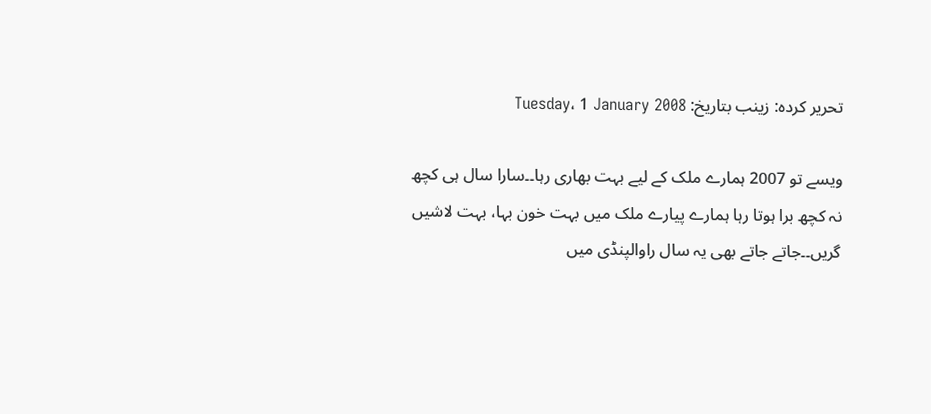تحرير کردہ: زینب بتاريخ: Tuesday، 1 January 2008

ویسے تو 2007 ہمارے ملک کے لیے بہت بھاری رہا۔۔سارا سال ہی کچھ نہ کچھ برا ہوتا رہا ہمارے پیارے ملک میں بہت خون بہا، بہت لاشیں گریں۔۔جاتے جاتے بھی یہ سال راوالپنڈی میں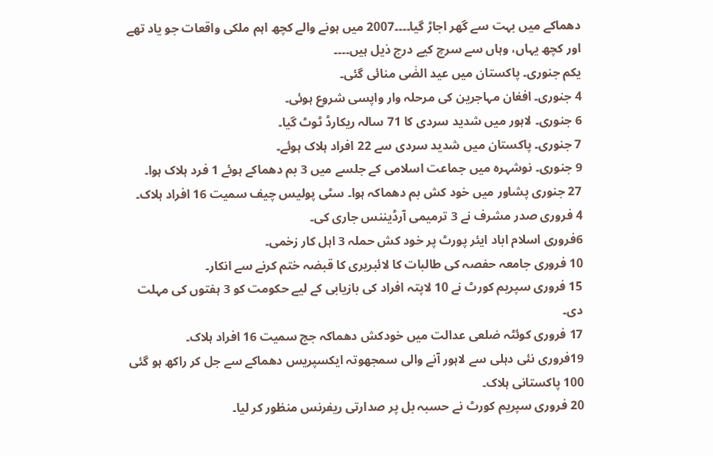دھماکے میں بہت سے گھر اجاڑ گیا۔۔۔۔2007 میں ہونے والے کچھ اہم ملکی واقعات جو یاد تھے اور کچھ یہاں، وہاں سے سرچ کیے درج ذیل ہیں۔۔۔۔
یکم جنوری۔ پاکستان میں عید الضٰی منائی گئی۔
4 جنوری۔ افغان مہاجرین کی مرحلہ وار واپسی شروع ہوئی۔
6 جنوری۔ لاہور میں شدید سردی کا 71 سالہ ریکارڈ ٹوٹ گیا۔
7 جنوری۔ پاکستان میں شدید سردی سے 22 افراد ہلاک ہوئے۔
9 جنوری۔ نوشہرہ میں جماعت اسلامی کے جلسے میں 3 بم دھماکے ہوئے 1 فرد ہلاک ہوا۔
27 جنوری پشاور میں خود کش بم دھماکہ ہوا۔ سٹی پولیس چیف سمیت 16 افراد ہلاک۔
4 فروری صدر مشرف نے 3 ترمیمی آرڈیننس جاری کی۔
6فروری اسلام اباد ایئر پورٹ پر خود کش حملہ 3 اہل کار زخمی۔
10 فروری جامعہ حفصہ کی طالبات کا لائبریری کا قبضہ ختم کرنے سے انکار۔
15 فروری سپریم کورٹ نے 10 لاپتہ افراد کی بازیابی کے لیے حکومت کو 3 ہفتوں کی مہلت دی۔
17 فروری کوئٹہ ضلعی عدالت میں خودکش دھماکہ جج سمیت 16 افراد ہلاک۔
19فروری نئی دہلی سے لاہور آنے والی سمجھوتہ ایکسپریس دھماکے سے جل کر راکھ ہو گئی 100 پاکستانی ہلاک۔
20 فروری سپریم کورٹ نے حسبہ بل پر صدارتی ریفرنس منظور کر لیا۔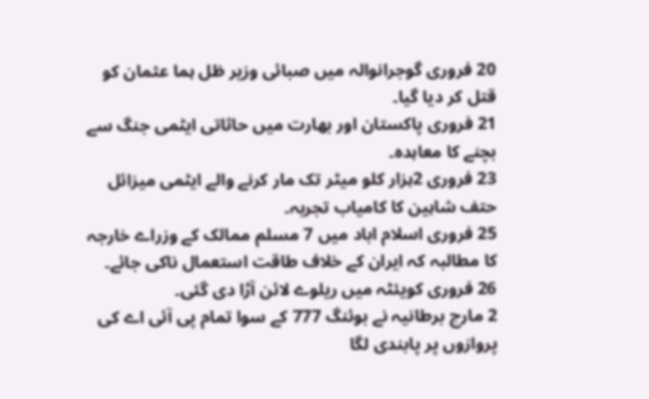20 فروری گوجرانوالہ میں صبائی وزیر ظل ہما عثمان کو قتل کر دیا گیا۔
21 فروری پاکستان اور بھارت میں حاثاتی ایٹمی جنگ سے بچنے کا معاہدہ۔
23 فروری 2ہزار کلو میٹر تک مار کرنے والے ایٹمی میزائل حتف شاہین کا کامیاب تجربہ۔
25 فروری اسلام اباد میں 7 مسلم ممالک کے وزراے خارجہ کا مطالبہ کہ ایران کے خلاف طاقت استعمال ناکی جائے۔
26 فروری کویئٹہ میں ریلوے لائن آڑا دی گئی۔
2 مارچ برطانیہ نے بوئنگ 777 کے سوا تمام پی آئی اے کی پروازوں پر پابندی لگا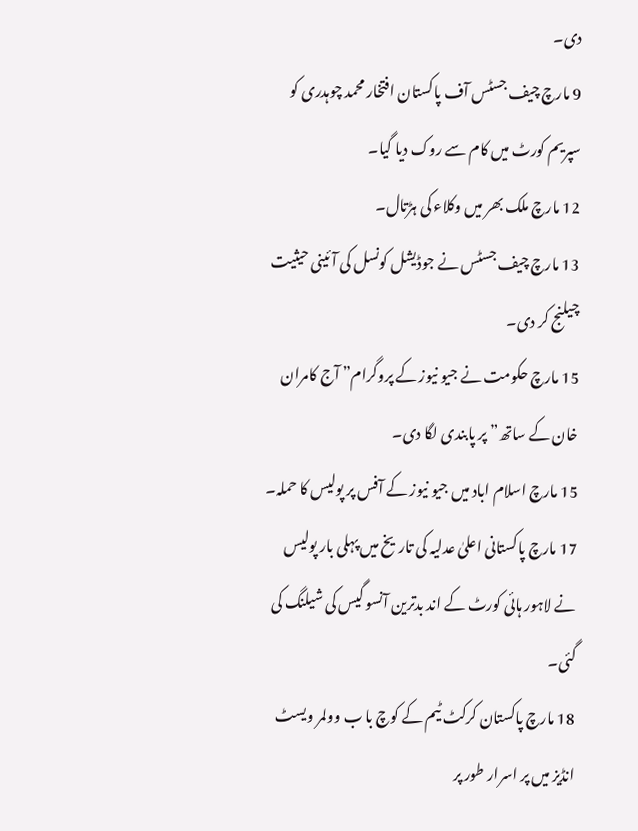دی۔
9 مارچ چیف جسٹس آف پاکستان افتخار محمد چوہدری کو سپریم کورٹ میں کام سے روک دیا گیا۔
12 مارچ ملک بھر میں وکلاء کی ہڑتال۔
13 مارچ چیف جسٹس نے جوڈیشل کونسل کی آئینی حیثیت چیلنج کر دی۔
15 مارچ حکومت نے جیو نیوز کے پروگرام” آج کامران خان کے ساتھ” پر پابندی لگا دی۔
15 مارچ اسلام اباد میں جیو نیوز کے آفس پر پولیس کا حملہ۔
17 مارچ پاکستانی اعلیٰ عدلیہ کی تاریخ میں پہلی بار پولیس نے لاہور ہائی کورٹ کے اند بدترین آنسو گیس کی شیلنگ کی گئی۔
18 مارچ پاکستان کرکٹ ٹیم کے کوچ با ب وولمر ویسٹ انڈیز میں پر اسرار طور پر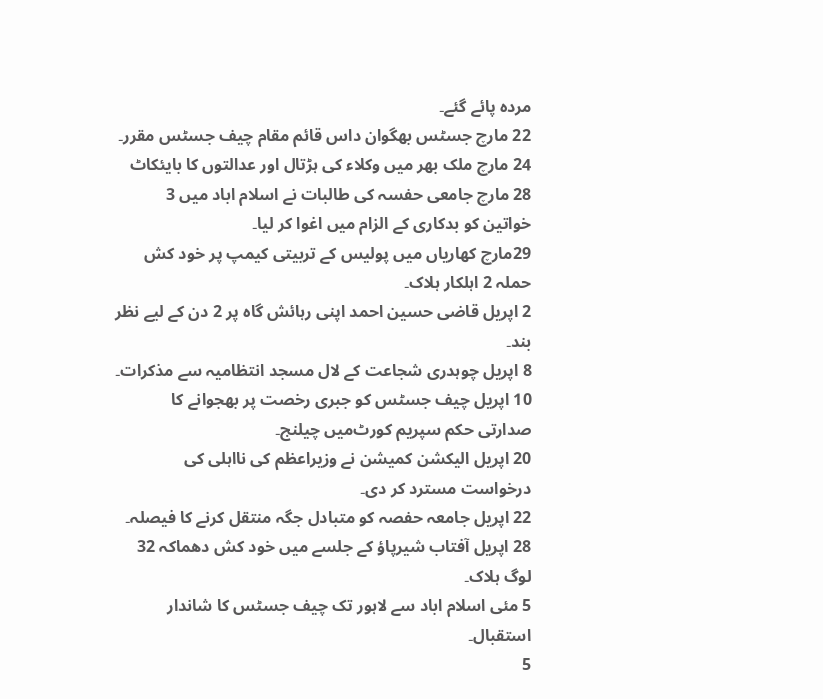مردہ پائے گئے۔
22 مارچ جسٹس بھگوان داس قائم مقام چیف جسٹس مقرر۔
24 مارچ ملک بھر میں وکلاء کی ہڑتال اور عدالتوں کا بایئکاٹ
28 مارچ جامعی حفسہ کی طالبات نے اسلام اباد میں 3 خواتین کو بدکاری کے الزام میں اغوا کر لیا۔
29مارچ کھاریاں میں پولیس کے تربیتی کیمپ پر خود کش حملہ 2 اہلکار ہلاک۔
2 اپریل قاضی حسین احمد اپنی رہائش گاہ پر 2 دن کے لیے نظر بند۔
8 اپریل چوہدری شجاعت کے لال مسجد انتظامیہ سے مذکرات۔
10 اپریل چیف جسٹس کو جبری رخصت پر بھجوانے کا صدارتی حکم سپریم کورٹ‌میں چیلنج۔
20 اپریل الیکشن کمیشن نے وزیراعظم کی نااہلی کی درخواست مسترد کر دی۔
22 اپریل جامعہ حفصہ کو متبادل جگہ منتقل کرنے کا فیصلہ۔
28 اپریل آفتاب شیرپاؤ کے جلسے میں خود کش دھماکہ 32 لوگ ہلاک۔
5 مئی اسلام اباد سے لاہور تک چیف جسٹس کا شاندار استقبال۔
5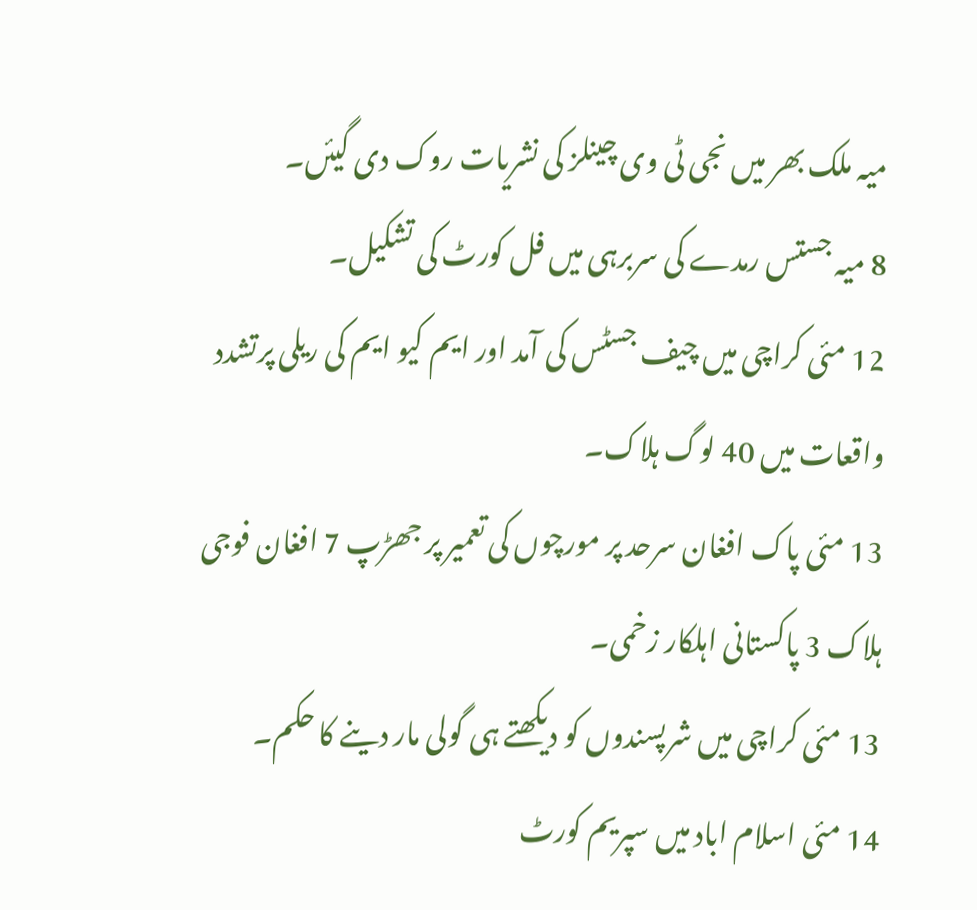میہ ملک بھر میں نجی ٹی وی چینلز کی نشریات روک دی گیئں۔
8 میہ جستس رمدے کی سربرہی میں فل کورٹ کی تشکیل۔
12 مئی کراچی میں چیف جسٹس کی آمد اور ایم کیو ایم کی ریلی پرتشدد واقعات میں 40 لوگ ہلاک۔
13 مئی پاک افغان سرحد پر مورچوں کی تعمیر پر جھڑپ 7 افغان فوجی ہلاک 3 پاکستانی اہلکار زخمی۔
13 مئی کراچی میں شرپسندوں کو دیکھتے ہی گولی مار دینے کا حکم۔
14 مئی اسلام اباد میں سپریم کورٹ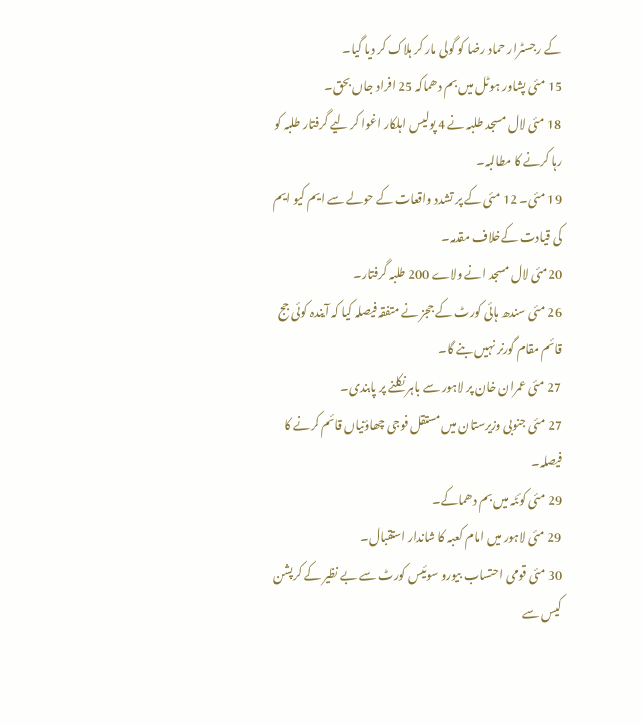کے رجسٹرار حماد رضا کو گولی مار کر ہلاک کر دیا گیا۔
15 مئی پشاور ہوٹل میں بم دھماکہ 25 افراد جاں بحق۔
18 مئی لال مسجد طلبہ نے 4 پولیس اہلکار اغوا کر لیے گرفتار طلبہ کو رہا کرنے کا مطالبہ۔
19 مئی۔ 12 مئی کے پر تشدد واقعات کے حولے سے ایم کیو ایم کی قیادت کے‌خلاف مقدمہ۔
20مئی لال مسجد انے ولاے 200 طلبہ گرفتار۔
26 مئی سندھ ہائی کورٹ کے ججز نے متفقہ فیصلہ کیا کہ آیندہ کوئی جج قائم مقام گورنر نہیں بنے گا۔
27 مئی عمران خان پر لاہور سے باہر نکلنے پر پابندی۔
27 مئی جنوبی وزیرستان میں مستقل فوجی چھاؤنیاں قائم کرنے کا فیصلہ۔
29 مئی کوئٹہ میں بم دھماکے۔
29 مئی لاہور میں امام کعبہ کا شاندار استقبال۔
30 مئی قومی احتساب بیورو سوئیس کورٹ سے بے نظیر کے کرپشن کیس سے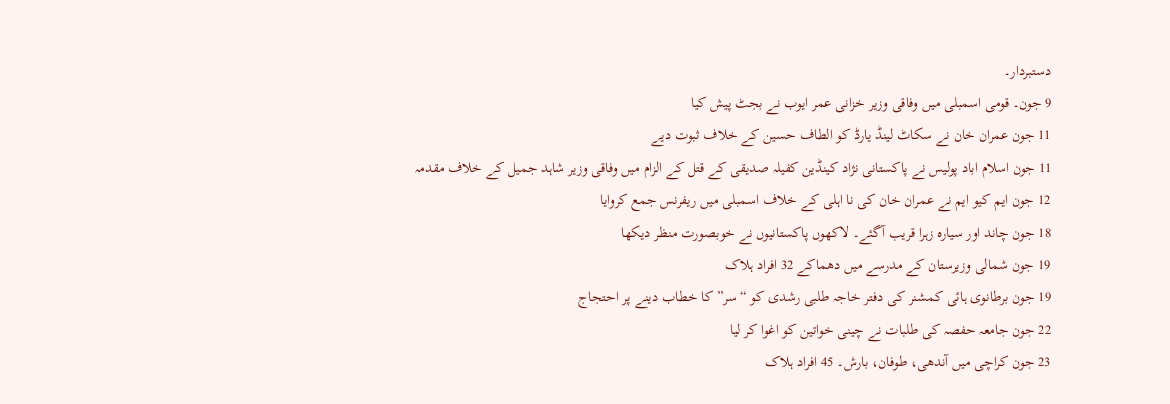دستبردار۔
9 جون۔ قومی اسمبلی میں وفاقی وزیر خزانی عمر ایوب نے بجٹ پیش کیا
11 جون عمران خان نے سکاٹ لینڈ یارڈ کو الطاف حسین کے خلاف ثبوت دیے
11 جون اسلام اباد پولیس نے پاکستانی نژاد کینڈین کفیلہ صدیقی کے قتل کے الزام میں وفاقی وزیر شاہد جمیل کے خلاف مقدمہ
12 جون ایم کیو ایم نے عمران خان کی نا اہلی کے خلاف اسمبلی میں ریفرنس جمع کروایا
18 جون چاند اور سیارہ زہرا قریب آگئے۔ لاکھوں پاکستانیوں نے خوبصورت منظر دیکھا
19 جون شمالی وزیرستان کے مدرسے میں دھماکے 32 افراد ہلاک
19 جون برطانوی ہائی کمشنر کی دفتر خاجہ طلبی رشدی کو “سر” کا خطاب دینے پر احتجاج
22 جون جامعہ حفصہ کی طلبات نے چینی خواتین کو اغوا کر لیا
23 جون کراچی میں آندھی، طوفان، بارش۔ 45 افراد ہلاک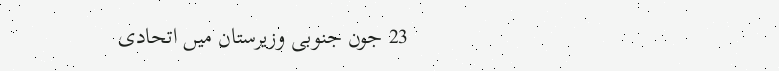23 جون جنوبی وزیرستان میں اتحادی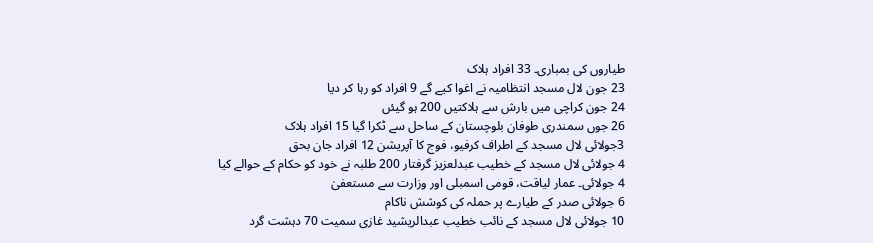طیاروں کی بمباری۔ 33 افراد ہلاک
23 جون لال مسجد انتظامیہ نے اغوا کیے گے 9 افراد کو رہا کر دیا
24 جون کراچی میں بارش سے ہلاکتیں 200 ہو گیئں
26 جوں سمندری طوفان بلوچستان کے ساحل سے ٹکرا گیا 15 افراد ہلاک
3جولائی لال مسجد کے اطراف کرفیو، فوج کا آپریشن 12 افراد جان بحق
4 جولائی لال مسجد کے خطیب عبدلعزیز گرفتار 200 طلبہ نے خود کو حکام کے حوالے کیا
4 جولائی۔ عمار لیاقت، قومی اسمبلی اور وزارت سے مستعفیٰ
6 جولائی صدر کے طیارے پر حملہ کی کوشش ناکام
10 جولائی لال مسجد کے نائب خطیب عبدالریشید غازی سمیت 70 دہشت گرد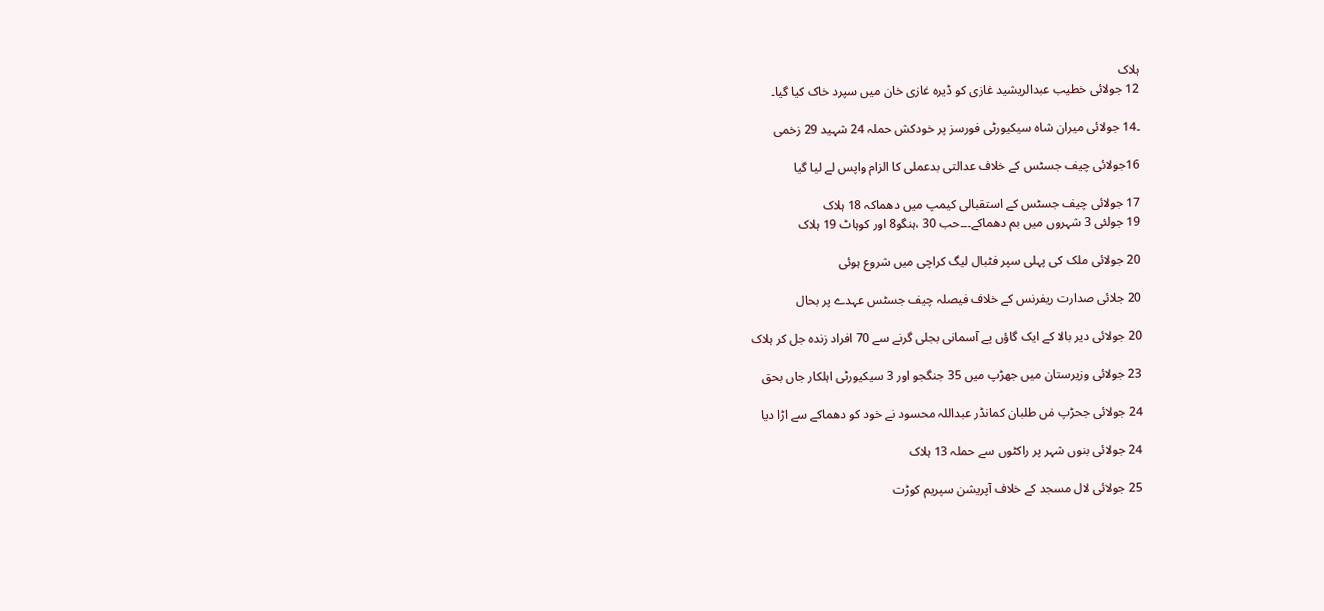ہلاک
12 جولائی خطیب عبدالریشید غازی کو ڈیرہ غازی خان میں سپرد خاک کیا گیا۔

۔14 جولائی میران شاہ سیکیورٹی فورسز پر خودکش حملہ 24 شہید 29 زخمی

16جولائی چیف جسٹس کے خلاف عدالتی بدعملی کا الزام واپس لے لیا گیا

17 جولائی چیف جسٹس کے استقبالی کیمپ میں دھماکہ 18 ہلاک
19 جولئی 3 شہروں میں بم دھماکے۔۔۔حب 30 ،ہنگو8 اور کوہاٹ 19 ہلاک

20 جولائی ملک کی پہلی سپر فٹبال لیگ کراچی میں شروع ہوئی

20 جلائی صدارت ریفرنس کے خلاف فیصلہ چیف جسٹس عہدے پر بحال

20 جولائی دیر بالا کے ایک گاؤں پے آسمانی بجلی گرنے سے 70 افراد زندہ جل کر ہلاک

23 جولائی وزیرستان میں جھڑپ میں 35 جنگجو اور 3 سیکیورٹی اہلکار جاں بحق

24 جولائی جحڑپ مٰں طلبان کمانڈر عبداللہ محسود نے خود کو دھماکے سے اڑا دیا

24 جولائی بنوں شہر پر راکٹوں سے حملہ 13 ہلاک

25 جولائی لال مسجد کے خلاف آپریشن سپریم کوڑت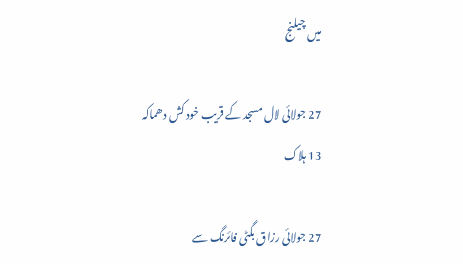میں چیلنج

27 جولائی لال مسجد کے قریب خود کش دھماکہ 13 ہلاک

27 جولائی رزاق بگٹی فائرنگ سے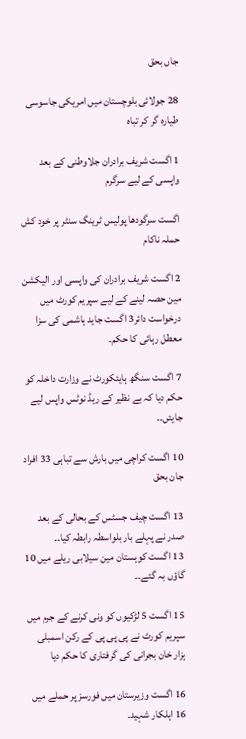جاں بحق

28 جولائی بلوچستان میں امریکی جاسوسی طیارہ گر کر تباہ

1 اگست شریف برادران جلاوطنی کے بعد واپسی کے لیے سرگرم

اگست سرگودھا پولیس ٹرینگ سنٹر پر خود کش حملہ ناکام

2 اگست شریف برادران کی واپسی اور الیکشن مین حصہ لینے کے لیے سپریم کورٹ میں درخواست دائر3 اگست جاید ہاشمی کی سزا معطل رہائی کا حکم۔

7 اگست سنگھ ہایئکورٹ نے وزارت داخلہ کو حکم دیا کہ بے نظیر کے ریڈ نوٹس واپس لیے جایئں۔۔

10 اگست کراچی میں بارش سے تباہی 33 افراد جان بحق

13 اگست چیف جسٹس کے بحالی کے بعد صدر نے پہلے بار بلواسطہ رابطہ کیا۔۔
13 اگست کوہستان مین سیلابی ریلے میں 10 گاؤں بہ گئے۔۔

15 اگست 5 لڑکیوں کو ونی کرنے کے جرم میں سپریم کورٹ نے پی پی پی کے رکن اسمبلی ہزار خان بجرانی کی گرفتاری کا حکم دیا

16 اگست وزیرستان میں فورسز پر حملے میں 16 اہلکار شہید۔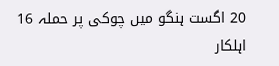20 اگست ہنگو میں چوکی پر حملہ 16 اہلکار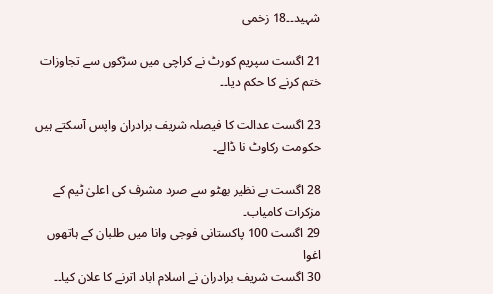شہید۔۔18 زخمی

21 اگست سپریم کورٹ نے کراچی میں سڑکوں سے تجاوزات ختم کرنے کا حکم دیا۔۔

23 اگست عدالت کا فیصلہ شریف برادران واپس آسکتے ہیں حکومت رکاوٹ نا ڈالے۔

28 اگست بے نظیر بھٹو سے صرد مشرف کی اعلیٰ ٹیم کے مزکرات کامیاب۔
29 اگست 100 پاکستانی فوجی وانا میں طلبان کے ہاتھوں اغوا
30 اگست شریف برادران نے اسلام اباد اترنے کا علان کیا۔۔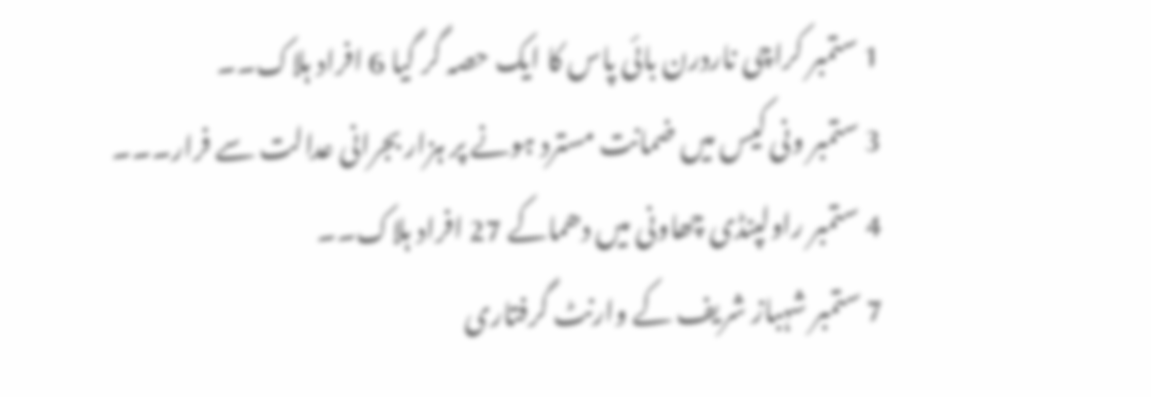1 ستمبر کراچی ناردرن بائی پاس کا ایک حصہ گر گیا 6 افراد ہلاک۔۔
3 ستمبر ونی کیس میں ضمانت مسترد ہونے پر ہزار بجرانی عدالت سے فرار۔۔۔
4 ستمبر راولپنڈی چھاونی میں دھماکے 27 افراد ہلاک۔۔
7 ستمبر شہباز شریف کے وارنٹ گرفتاری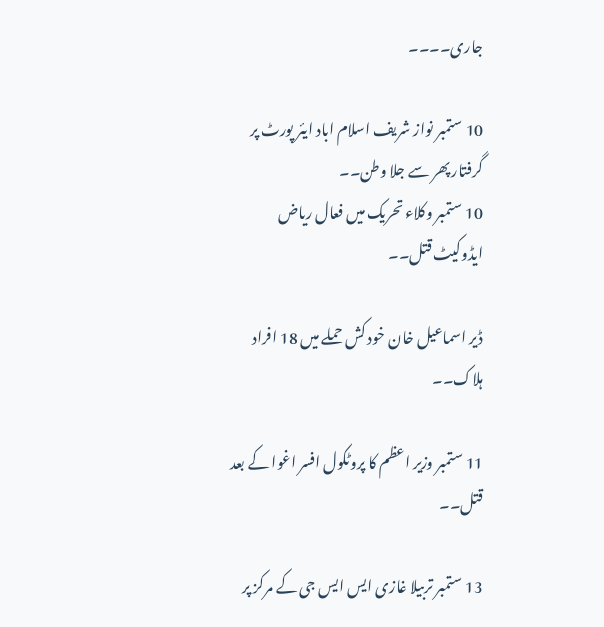جاری۔۔۔۔

10 ستمبر نواز شریف اسلام اباد ایئر پورٹ پر گرفتار پھر سے جلا وطن۔۔
10 ستمبر وکلاء تحریک میں فعال ریاض ایڈوکیٹ قتل۔۔

ڈیر اسماعیل خان خود کش حملے میں 18 افراد ہلاک۔۔

11 ستمبر وزیر اعظم کا پروٹکول افسر اغوا کے بعد قتل۔۔

13 ستمبر تربیلا غازی ایس ایس جی کے مرکز پر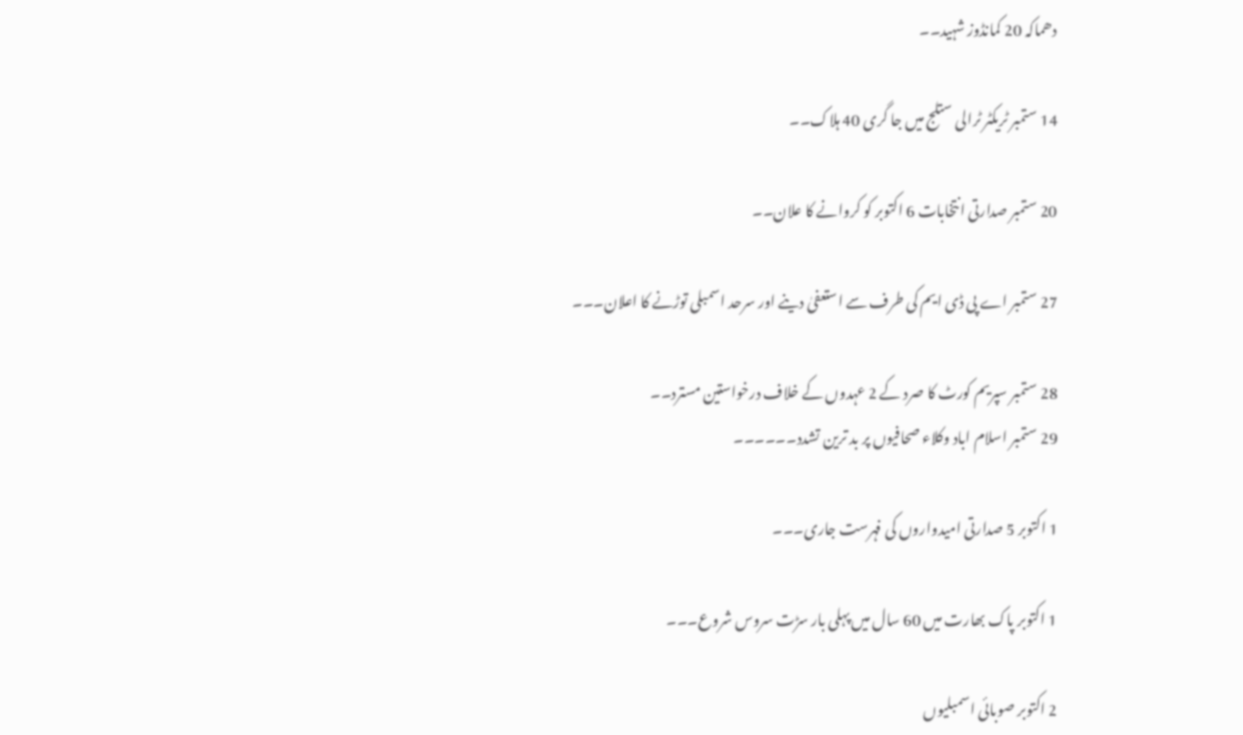دھماکہ 20 کمانڈوز شہید۔۔

14 ستمبر ٹریکٹر ٹرالی ستلج میں جا گری 40 ہلاک۔۔

20 ستمبر صدارتی انتخابات 6 اکتوبر کو کروانے کا علان۔۔

27 ستمبر اے پی ڈی ایم کی طرف سے استعفیٰ دینے اور سرحد اسمبلی توڑنے کا اعلان۔۔۔

28 ستمبر سپریم کورٹ کا صرد کے 2 عہدوں کے خلاف درخواستین مسترد۔۔
29 ستمبر اسلام اباد وکلاء صحافیوں پر بد ترین تشدد۔۔۔۔۔۔

1 اکتوبر 5 صدارتی امیدواروں کی فہرست جاری۔۔۔

1 اکتوبر پاک بھارت میں 60 سال میں پہلی بار سڑت سروس شروع۔۔۔

2 اکتوبر صوبائی اسمبلیوں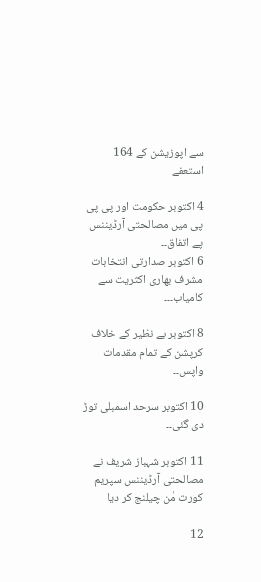سے اپوزیشن کے 164 استعفے

4 اکتوبر حکومت اور پی پی پی میں مصالحتی آرڈیننس پے اتفاق۔۔
6 اکتوبر صدارتی انتخابات مشرف بھاری اکثریت سے کامیاب۔۔۔

8 اکتوبر بے نظیر کے خلاف کرپشن کے تمام مقدمات واپس۔۔

10 اکتوبر سرحد اسمبلی توڑ دی گئی۔۔

11 اکتوبر شہباز شریف نے مصالحتی آرڈیننس سپریم کورت مٰن چیلنج کر دیا

12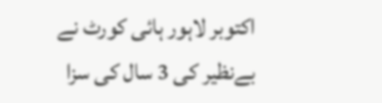اکتوبر لاہور ہائی کورٹ نے بےنظیر کی 3 سال کی سزا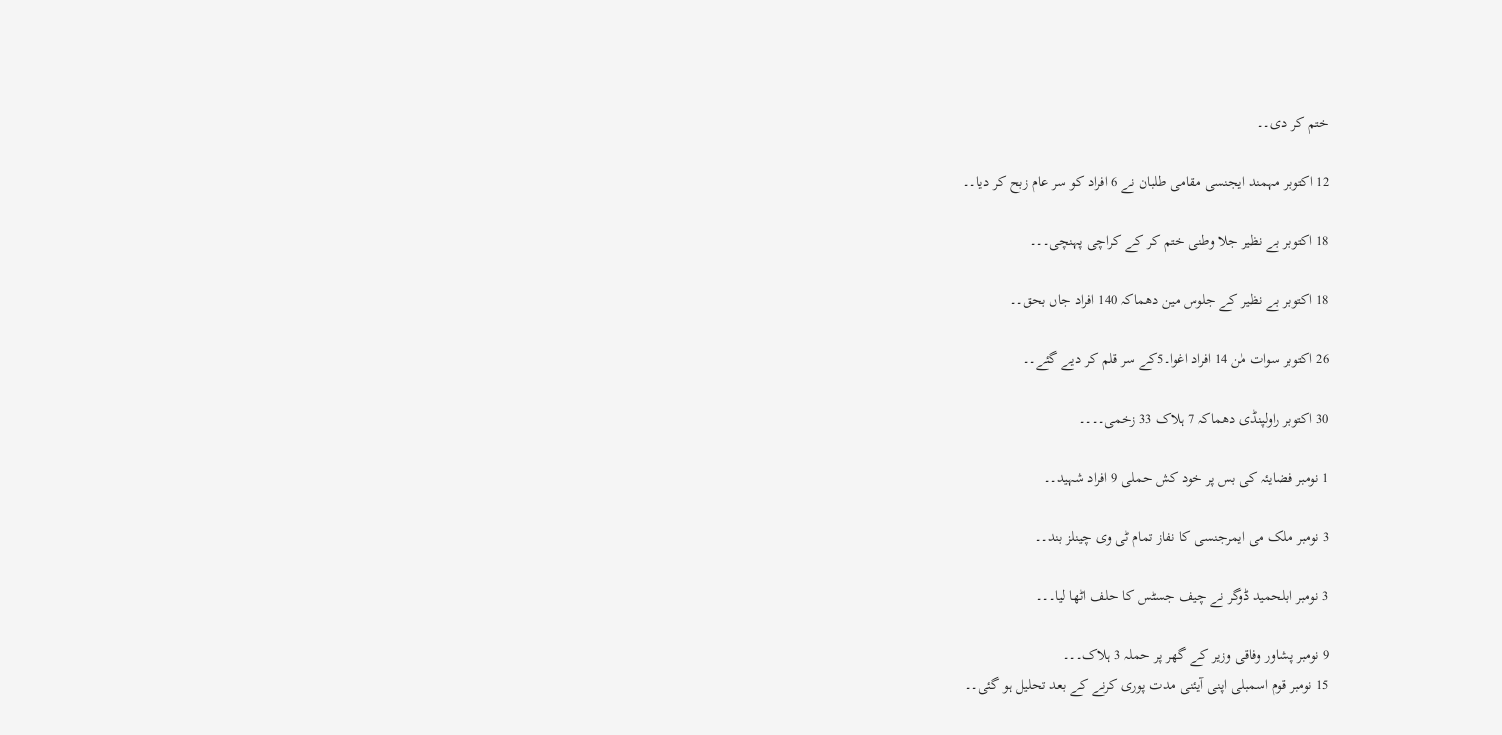ختم کر دی۔۔

12 اکتوبر مہمند ایجنسی مقامی طلبان نے 6 افراد کو سر عام زبح کر دیا۔۔

18 اکتوبر بے نظیر جلا وطنی ختم کر کے کراچی پہنچی۔۔۔

18 اکتوبر بے نظیر کے جلوس مین دھماکہ 140 افراد جاں بحق۔۔

26 اکتوبر سوات مٰن 14 افراد اغوا۔5کے سر قلم کر دیے گئے۔۔

30 اکتوبر راولپنڈی دھماکہ 7 ہلاک 33 زخمی۔۔۔۔

1 نومبر فضایئہ کی بس پر خود کش حملی 9 افراد شہید۔۔

3 نومبر ملک می ایمرجنسی کا نفاز تمام ٹی وی چینلز بند۔۔

3 نومبر ابلحمید ڈوگر نے چیف جسٹس کا حلف اٹھا لیا۔۔۔

9 نومبر پشاور وفاقی وزیر کے گھر پر حملہ 3 ہلاک۔۔۔
15 نومبر قوم اسمبلی اپنی آیئنی مدت پوری کرنے کے بعد تحلیل ہو گئی۔۔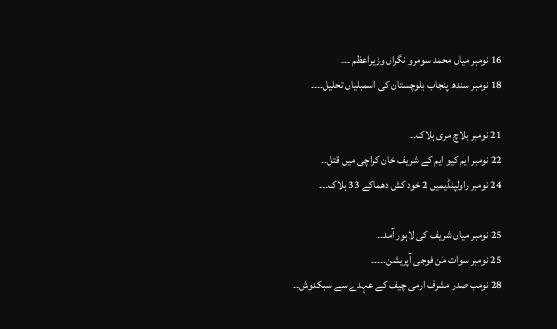16 نومبر میاں محمد سومرو نگراں وزیراعظم ۔۔۔
18 نومبر سندھ پنجاب بلوچستان کی اسمبلیاں تحلیل۔۔۔۔

21 نومبر بلاچ مری ہلاک۔۔
22 نومبر ایم کیو ایم کے شریف خان کراچی میں قتل۔۔
24 نومبر راولپنڈیمیں 2 خود کش دھماکے 33 ہلاک۔۔۔

25 نومبر میاں شریف کی لاہور آمد۔۔
25 نومبر سوات مٰن فوجی آپریشن۔۔۔۔۔
28 نومب صدر مشرف ارمی چیف کے عہدے سے سبکدوش۔۔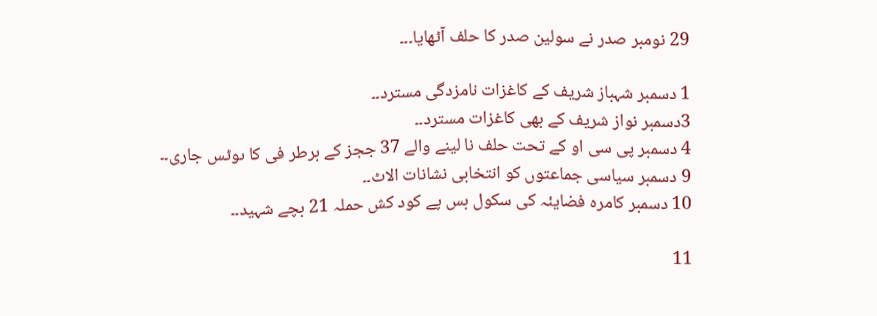29 نومبر صدر نے سولین صدر کا حلف آٹھایا۔۔۔

1 دسمبر شہباز شریف کے کاغزات نامزدگی مسترد۔۔
3دسمبر نواز شریف کے بھی کاغزات مسترد۔۔
4 دسمبر پی سی او کے تحت حلف نا لینے والے 37 ججز کے برطر فی کا ںوٹس جاری۔۔
9 دسمبر سیاسی جماعتوں کو انتخابی نشانات الاٹ۔۔
10 دسمبر کامرہ فضایئہ کی سکول بس پے کود کش حملہ 21 بچے شہید۔۔

11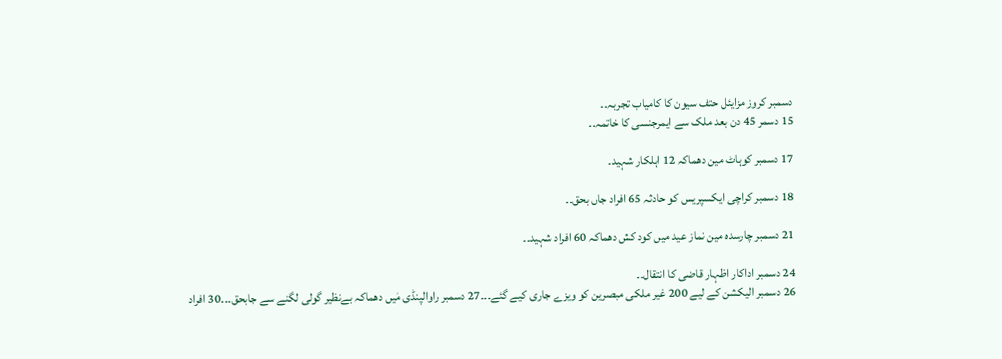دسمبر کروز مزایئل حتف سیون کا کامیاب تجربہ۔۔
15 دسمر 45 دن بعد ملک سے ایمرجنسی کا خاتمہ۔۔

17 دسمبر کوہاٹ مین دھماکہ 12 اہلکار شہید۔

18 دسمبر کراچی ایکسپریس کو حادثہ 65 افراد جاں بحق۔۔

21 دسمبر چارسدہ مین نماز عید میں کود کش دھماکہ 60 افراد شہید۔۔

24 دسمبر اداکار اظہار قاضی کا انتقال۔۔
26 دسمبر الیکشن کے لیے 200 غیر ملکی مبصرین کو ویزے جاری کیے گئے۔۔۔27 دسمبر راوالپنڈی مٰیں دھماکہ بےنظیر گولی لگنے سے جابحق۔۔۔30 افراد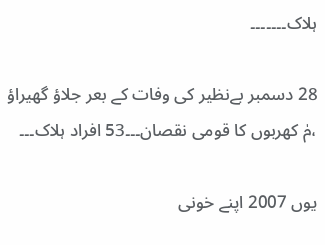ہلاک۔۔۔۔۔۔۔

28 دسمبر بےنظیر کی وفات کے بعر جلاؤ گھیراؤ ،مٰ کھربوں کا قومی نقصان۔۔۔53 افراد ہلاک۔۔۔

یوں 2007 اپنے خونی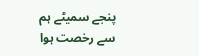پنجے سمیٹے ہم سے رخصت ہوا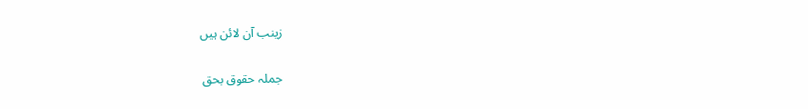زینب آن لائن ہیں

جملہ حقوق بحق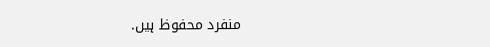منفرد محفوظ ہيں.